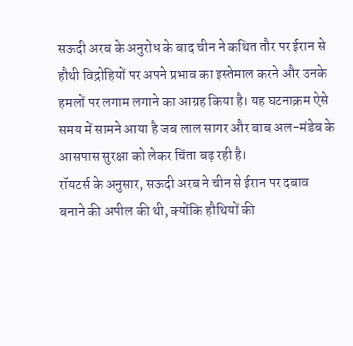सऊदी अरब के अनुरोध के बाद चीन ने कथित तौर पर ईरान से हौथी विद्रोहियों पर अपने प्रभाव का इस्तेमाल करने और उनके हमलों पर लगाम लगाने का आग्रह किया है। यह घटनाक्रम ऐसे समय में सामने आया है जब लाल सागर और बाब अल-मंडेब के आसपास सुरक्षा को लेकर चिंता बढ़ रही है।
रॉयटर्स के अनुसार, सऊदी अरब ने चीन से ईरान पर दबाव बनाने की अपील की थी, क्योंकि हौथियों की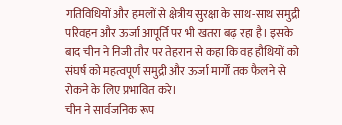गतिविधियों और हमलों से क्षेत्रीय सुरक्षा के साथ-साथ समुद्री परिवहन और ऊर्जा आपूर्ति पर भी खतरा बढ़ रहा है। इसके बाद चीन ने निजी तौर पर तेहरान से कहा कि वह हौथियों को संघर्ष को महत्वपूर्ण समुद्री और ऊर्जा मार्गों तक फैलने से रोकने के लिए प्रभावित करे।
चीन ने सार्वजनिक रूप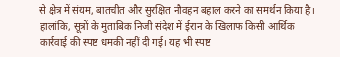से क्षेत्र में संयम, बातचीत और सुरक्षित नौवहन बहाल करने का समर्थन किया है। हालांकि, सूत्रों के मुताबिक निजी संदेश में ईरान के खिलाफ किसी आर्थिक कार्रवाई की स्पष्ट धमकी नहीं दी गई। यह भी स्पष्ट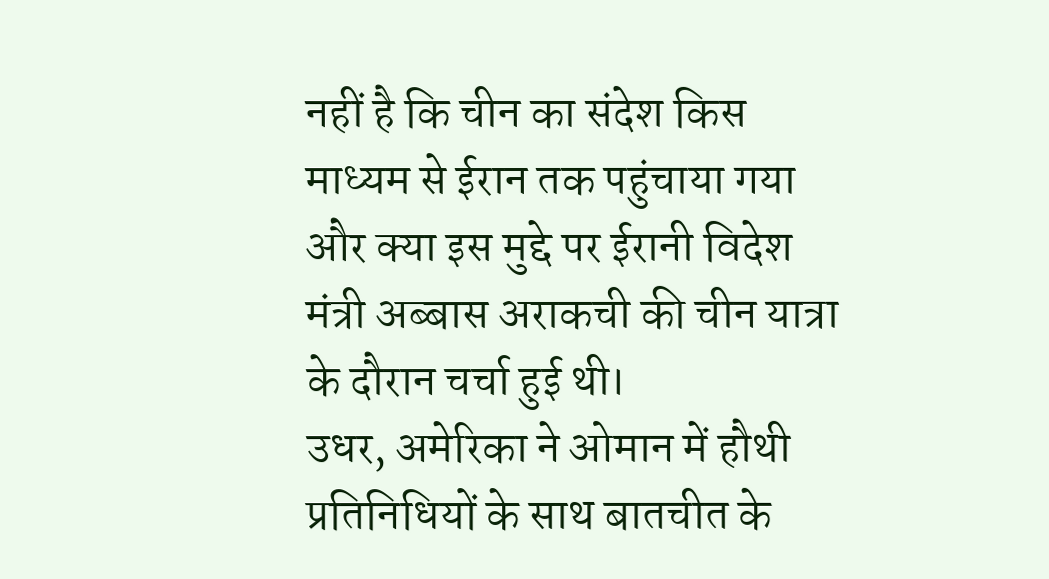नहीं है कि चीन का संदेश किस माध्यम से ईरान तक पहुंचाया गया और क्या इस मुद्दे पर ईरानी विदेश मंत्री अब्बास अराकची की चीन यात्रा के दौरान चर्चा हुई थी।
उधर, अमेरिका ने ओमान में हौथी प्रतिनिधियों के साथ बातचीत के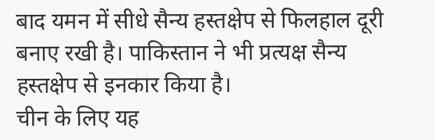बाद यमन में सीधे सैन्य हस्तक्षेप से फिलहाल दूरी बनाए रखी है। पाकिस्तान ने भी प्रत्यक्ष सैन्य हस्तक्षेप से इनकार किया है।
चीन के लिए यह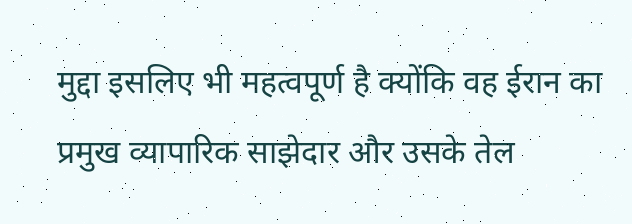मुद्दा इसलिए भी महत्वपूर्ण है क्योंकि वह ईरान का प्रमुख व्यापारिक साझेदार और उसके तेल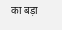का बड़ा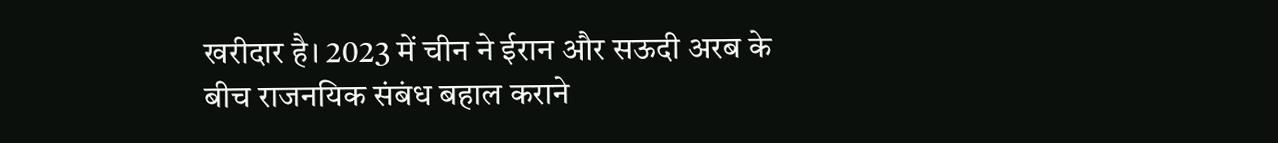खरीदार है। 2023 में चीन ने ईरान और सऊदी अरब के बीच राजनयिक संबंध बहाल कराने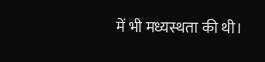में भी मध्यस्थता की थी।